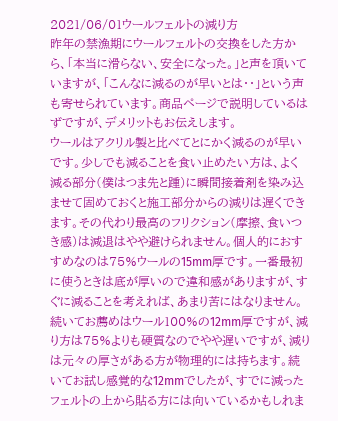2021/06/01ウールフェルトの減り方
昨年の禁漁期にウールフェルトの交換をした方から、「本当に滑らない、安全になった。」と声を頂いていますが、「こんなに減るのが早いとは・・」という声も寄せられています。商品ページで説明しているはずですが、デメリットもお伝えします。
ウールはアクリル製と比べてとにかく減るのが早いです。少しでも減ることを食い止めたい方は、よく減る部分(僕はつま先と踵)に瞬間接着剤を染み込ませて固めておくと施工部分からの減りは遅くできます。その代わり最高のフリクション(摩擦、食いつき感)は減退はやや避けられません。個人的におすすめなのは75%ウールの15mm厚です。一番最初に使うときは底が厚いので違和感がありますが、すぐに減ることを考えれば、あまり苦にはなりません。
続いてお薦めはウール100%の12mm厚ですが、減り方は75%よりも硬質なのでやや遅いですが、減りは元々の厚さがある方が物理的には持ちます。続いてお試し感覚的な12mmでしたが、すでに減ったフェルトの上から貼る方には向いているかもしれま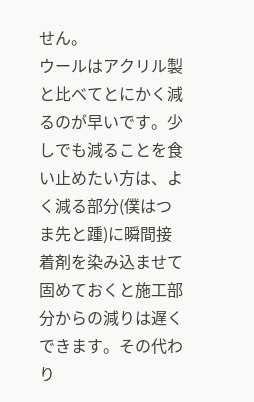せん。
ウールはアクリル製と比べてとにかく減るのが早いです。少しでも減ることを食い止めたい方は、よく減る部分(僕はつま先と踵)に瞬間接着剤を染み込ませて固めておくと施工部分からの減りは遅くできます。その代わり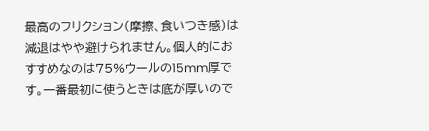最高のフリクション(摩擦、食いつき感)は減退はやや避けられません。個人的におすすめなのは75%ウールの15mm厚です。一番最初に使うときは底が厚いので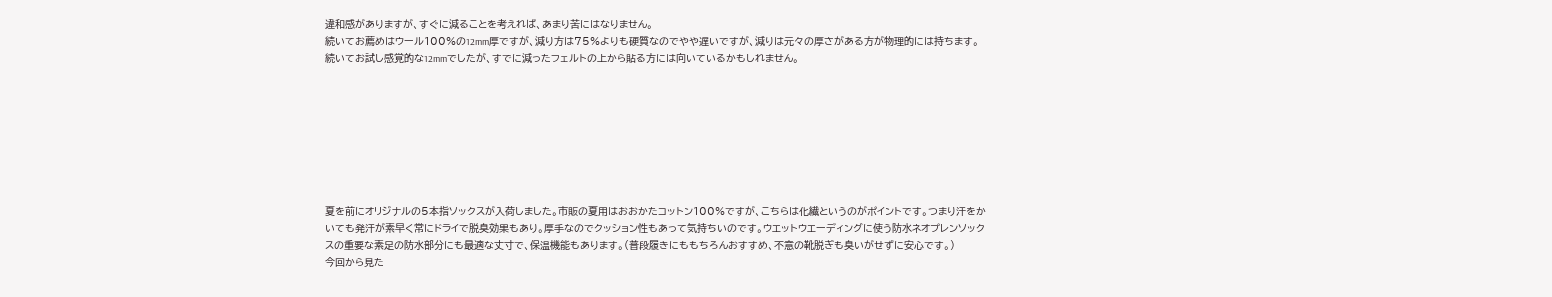違和感がありますが、すぐに減ることを考えれば、あまり苦にはなりません。
続いてお薦めはウール100%の12mm厚ですが、減り方は75%よりも硬質なのでやや遅いですが、減りは元々の厚さがある方が物理的には持ちます。続いてお試し感覚的な12mmでしたが、すでに減ったフェルトの上から貼る方には向いているかもしれません。








夏を前にオリジナルの5本指ソックスが入荷しました。市販の夏用はおおかたコットン100%ですが、こちらは化繊というのがポイントです。つまり汗をかいても発汗が素早く常にドライで脱臭効果もあり。厚手なのでクッション性もあって気持ちいのです。ウエットウエーディングに使う防水ネオプレンソックスの重要な素足の防水部分にも最適な丈寸で、保温機能もあります。(普段履きにももちろんおすすめ、不意の靴脱ぎも臭いがせずに安心です。)
今回から見た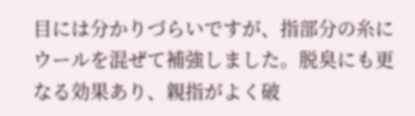目には分かりづらいですが、指部分の糸にウールを混ぜて補強しました。脱臭にも更なる効果あり、親指がよく破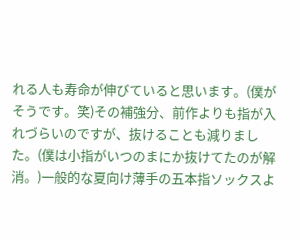れる人も寿命が伸びていると思います。(僕がそうです。笑)その補強分、前作よりも指が入れづらいのですが、抜けることも減りました。(僕は小指がいつのまにか抜けてたのが解消。)一般的な夏向け薄手の五本指ソックスよ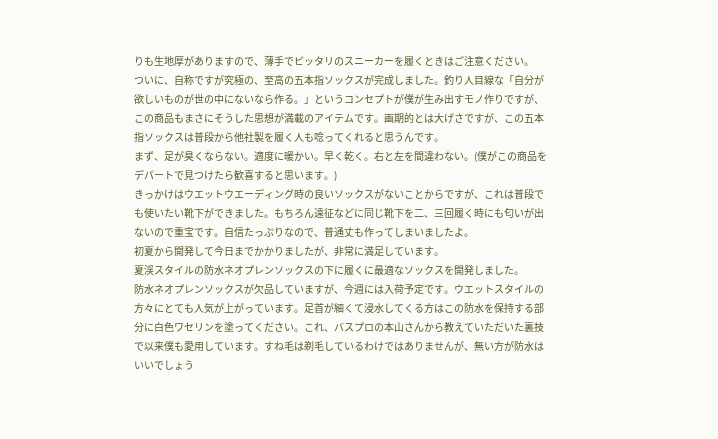りも生地厚がありますので、薄手でピッタリのスニーカーを履くときはご注意ください。
ついに、自称ですが究極の、至高の五本指ソックスが完成しました。釣り人目線な「自分が欲しいものが世の中にないなら作る。」というコンセプトが僕が生み出すモノ作りですが、この商品もまさにそうした思想が満載のアイテムです。画期的とは大げさですが、この五本指ソックスは普段から他社製を履く人も唸ってくれると思うんです。
まず、足が臭くならない。適度に暖かい。早く乾く。右と左を間違わない。(僕がこの商品をデパートで見つけたら歓喜すると思います。)
きっかけはウエットウエーディング時の良いソックスがないことからですが、これは普段でも使いたい靴下ができました。もちろん遠征などに同じ靴下を二、三回履く時にも匂いが出ないので重宝です。自信たっぷりなので、普通丈も作ってしまいましたよ。
初夏から開発して今日までかかりましたが、非常に満足しています。
夏渓スタイルの防水ネオプレンソックスの下に履くに最適なソックスを開発しました。
防水ネオプレンソックスが欠品していますが、今週には入荷予定です。ウエットスタイルの方々にとても人気が上がっています。足首が細くて浸水してくる方はこの防水を保持する部分に白色ワセリンを塗ってください。これ、バスプロの本山さんから教えていただいた裏技で以来僕も愛用しています。すね毛は剃毛しているわけではありませんが、無い方が防水はいいでしょう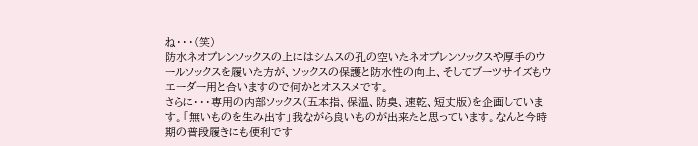ね・・・(笑)
防水ネオプレンソックスの上にはシムスの孔の空いたネオプレンソックスや厚手のウールソックスを履いた方が、ソックスの保護と防水性の向上、そしてブーツサイズもウエーダー用と合いますので何かとオススメです。
さらに・・・専用の内部ソックス(五本指、保温、防臭、速乾、短丈版)を企画しています。「無いものを生み出す」我ながら良いものが出来たと思っています。なんと今時期の普段履きにも便利です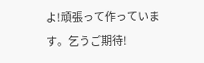よ!頑張って作っています。乞うご期待!